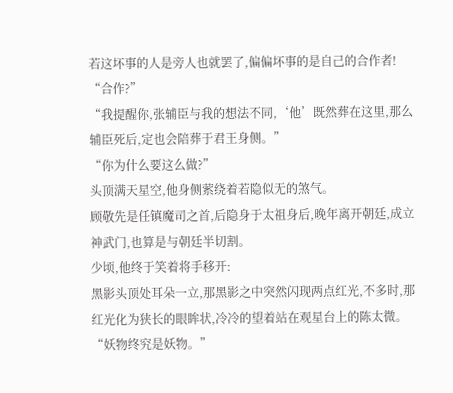若这坏事的人是旁人也就罢了,偏偏坏事的是自己的合作者!
“合作?”
“我提醒你,张辅臣与我的想法不同,‘他’既然葬在这里,那么辅臣死后,定也会陪葬于君王身侧。”
“你为什么要这么做?”
头顶满天星空,他身侧萦绕着若隐似无的煞气。
顾敬先是任镇魔司之首,后隐身于太祖身后,晚年离开朝廷,成立神武门,也算是与朝廷半切割。
少顷,他终于笑着将手移开:
黑影头顶处耳朵一立,那黑影之中突然闪现两点红光,不多时,那红光化为狭长的眼眸状,冷冷的望着站在观星台上的陈太微。
“妖物终究是妖物。”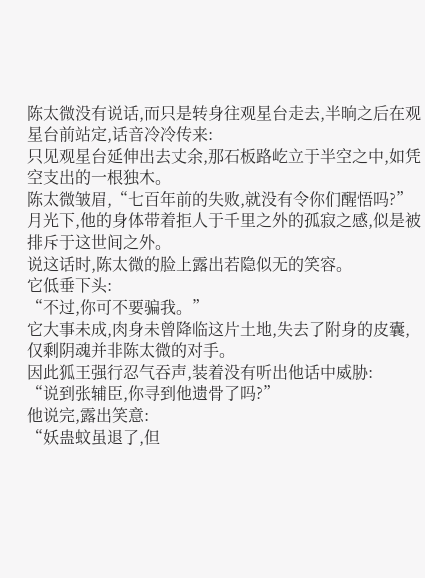陈太微没有说话,而只是转身往观星台走去,半晌之后在观星台前站定,话音冷冷传来:
只见观星台延伸出去丈余,那石板路屹立于半空之中,如凭空支出的一根独木。
陈太微皱眉,“七百年前的失败,就没有令你们醒悟吗?”
月光下,他的身体带着拒人于千里之外的孤寂之感,似是被排斥于这世间之外。
说这话时,陈太微的脸上露出若隐似无的笑容。
它低垂下头:
“不过,你可不要骗我。”
它大事未成,肉身未曾降临这片土地,失去了附身的皮囊,仅剩阴魂并非陈太微的对手。
因此狐王强行忍气吞声,装着没有听出他话中威胁:
“说到张辅臣,你寻到他遗骨了吗?”
他说完,露出笑意:
“妖蛊蚊虽退了,但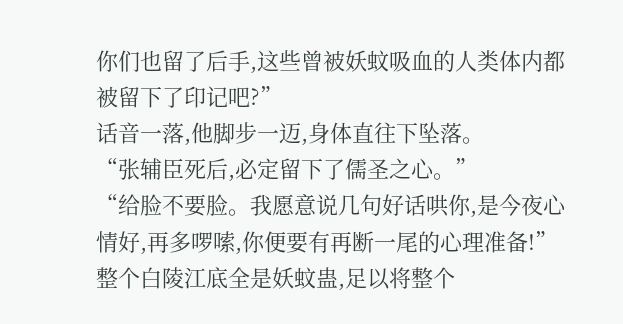你们也留了后手,这些曾被妖蚊吸血的人类体内都被留下了印记吧?”
话音一落,他脚步一迈,身体直往下坠落。
“张辅臣死后,必定留下了儒圣之心。”
“给脸不要脸。我愿意说几句好话哄你,是今夜心情好,再多啰嗦,你便要有再断一尾的心理准备!”
整个白陵江底全是妖蚊蛊,足以将整个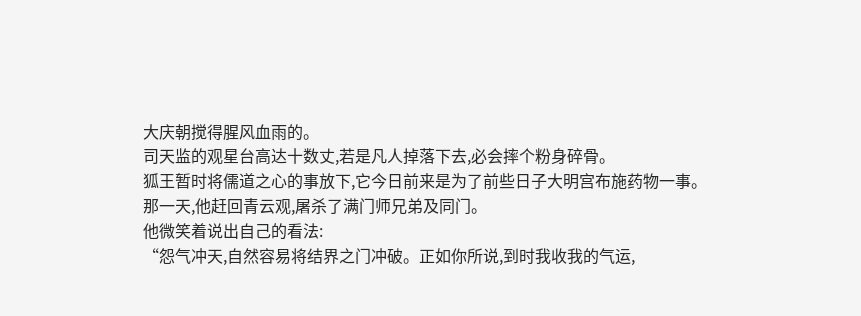大庆朝搅得腥风血雨的。
司天监的观星台高达十数丈,若是凡人掉落下去,必会摔个粉身碎骨。
狐王暂时将儒道之心的事放下,它今日前来是为了前些日子大明宫布施药物一事。
那一天,他赶回青云观,屠杀了满门师兄弟及同门。
他微笑着说出自己的看法:
“怨气冲天,自然容易将结界之门冲破。正如你所说,到时我收我的气运,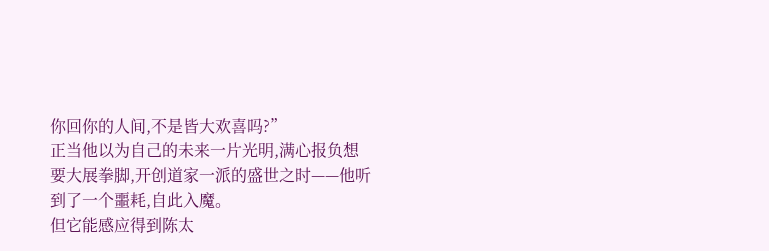你回你的人间,不是皆大欢喜吗?”
正当他以为自己的未来一片光明,满心报负想要大展拳脚,开创道家一派的盛世之时——他听到了一个噩耗,自此入魔。
但它能感应得到陈太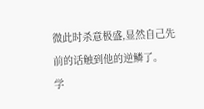微此时杀意极盛,显然自己先前的话触到他的逆鳞了。
学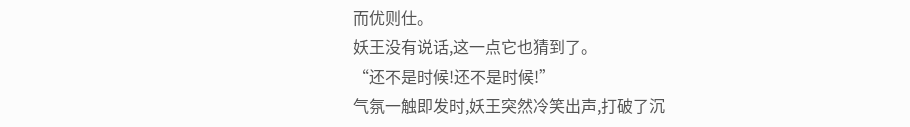而优则仕。
妖王没有说话,这一点它也猜到了。
“还不是时候!还不是时候!”
气氛一触即发时,妖王突然冷笑出声,打破了沉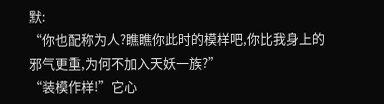默:
“你也配称为人?瞧瞧你此时的模样吧,你比我身上的邪气更重,为何不加入天妖一族?”
“装模作样!”它心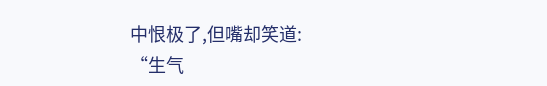中恨极了,但嘴却笑道:
“生气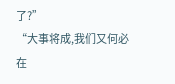了?”
“大事将成,我们又何必在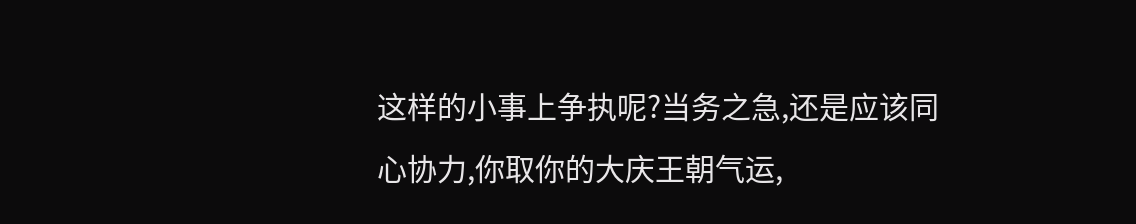这样的小事上争执呢?当务之急,还是应该同心协力,你取你的大庆王朝气运,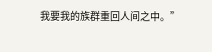我要我的族群重回人间之中。”